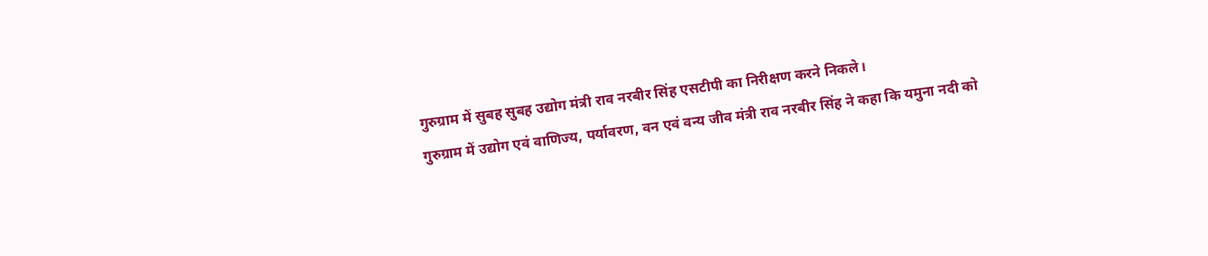गुरुग्राम में सुबह सुबह उद्योग मंत्री राव नरबीर सिंह एसटीपी का निरीक्षण करने निकले।
गुरुग्राम में उद्योग एवं वाणिज्य, पर्यावरण, वन एवं वन्य जीव मंत्री राव नरबीर सिंह ने कहा कि यमुना नदी को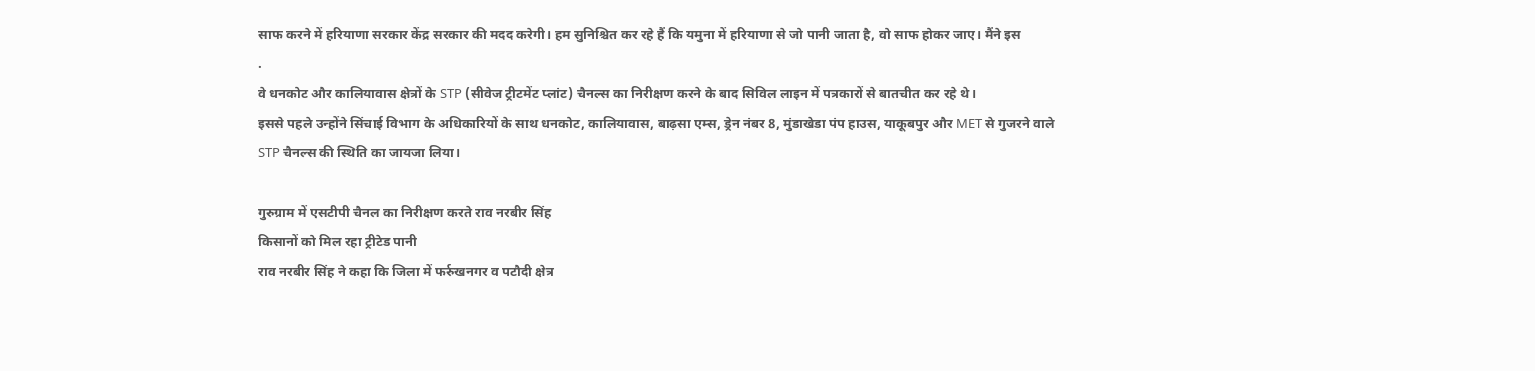साफ करने में हरियाणा सरकार केंद्र सरकार की मदद करेगी। हम सुनिश्चित कर रहे हैं कि यमुना में हरियाणा से जो पानी जाता है, वो साफ होकर जाए। मैंने इस
.
वे धनकोट और कालियावास क्षेत्रों के STP (सीवेज ट्रीटमेंट प्लांट) चैनल्स का निरीक्षण करने के बाद सिविल लाइन में पत्रकारों से बातचीत कर रहे थे।
इससे पहले उन्होंने सिंचाई विभाग के अधिकारियों के साथ धनकोट, कालियावास, बाढ़सा एम्स, ड्रेन नंबर 8, मुंडाखेडा पंप हाउस, याकूबपुर और MET से गुजरने वाले STP चैनल्स की स्थिति का जायजा लिया।

गुरुग्राम में एसटीपी चैनल का निरीक्षण करते राव नरबीर सिंह
किसानों को मिल रहा ट्रीटेड पानी
राव नरबीर सिंह ने कहा कि जिला में फर्रुखनगर व पटौदी क्षेत्र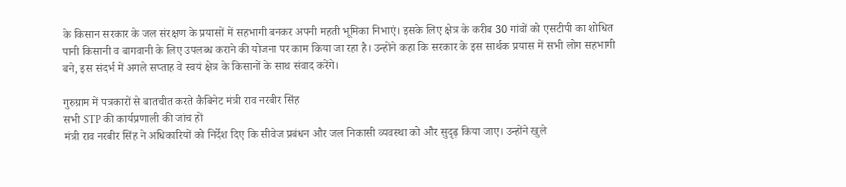के किसान सरकार के जल संरक्षण के प्रयासों में सहभागी बनकर अपनी महती भूमिका निभाएं। इसके लिए क्षेत्र के करीब 30 गांवों को एसटीपी का शोधित पानी किसानी व बागवानी के लिए उपलब्ध कराने की योजना पर काम किया जा रहा है। उन्होंने कहा कि सरकार के इस सार्थक प्रयास में सभी लोग सहभागी बने, इस संदर्भ में अगले सप्ताह वे स्वयं क्षेत्र के किसानों के साथ संवाद करेंगे।

गुरुग्राम में पत्रकारों से बातचीत करते कैबिनेट मंत्री राव नरबीर सिंह
सभी STP की कार्यप्रणाली की जांच हों
मंत्री राव नरबीर सिंह ने अधिकारियों को निर्देश दिए कि सीवेज प्रबंधन और जल निकासी व्यवस्था को और सुदृढ़ किया जाए। उन्होंने खुले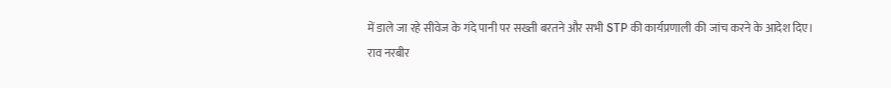में डाले जा रहे सीवेज के गंदे पानी पर सख्ती बरतने और सभी STP की कार्यप्रणाली की जांच करने के आदेश दिए।
राव नरबीर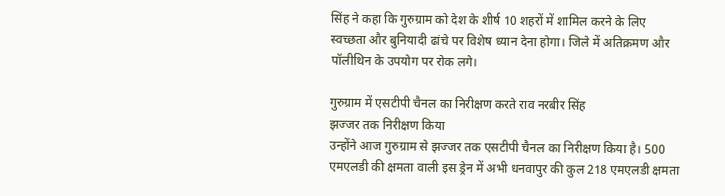सिंह ने कहा कि गुरुग्राम को देश के शीर्ष 10 शहरों में शामिल करने के लिए स्वच्छता और बुनियादी ढांचे पर विशेष ध्यान देना होगा। जिले में अतिक्रमण और पॉलीथिन के उपयोग पर रोक लगे।

गुरुग्राम में एसटीपी चैनल का निरीक्षण करते राव नरबीर सिंह
झज्जर तक निरीक्षण किया
उन्होंने आज गुरुग्राम से झज्जर तक एसटीपी चैनल का निरीक्षण किया है। 500 एमएलडी की क्षमता वाली इस ड्रेन में अभी धनवापुर की कुल 218 एमएलडी क्षमता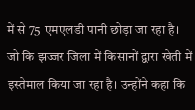में से 75 एमएलडी पानी छोड़ा जा रहा है। जो कि झज्जर जिला में किसानों द्वारा खेती में इस्तेमाल किया जा रहा है। उन्होंने कहा कि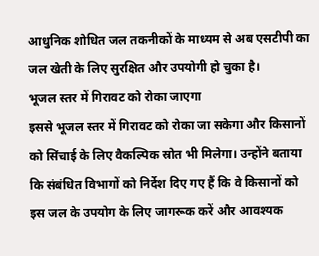आधुनिक शोधित जल तकनीकों के माध्यम से अब एसटीपी का जल खेती के लिए सुरक्षित और उपयोगी हो चुका है।
भूजल स्तर में गिरावट को रोका जाएगा
इससे भूजल स्तर में गिरावट को रोका जा सकेगा और किसानों को सिंचाई के लिए वैकल्पिक स्रोत भी मिलेगा। उन्होंने बताया कि संबंधित विभागों को निर्देश दिए गए हैं कि वे किसानों को इस जल के उपयोग के लिए जागरूक करें और आवश्यक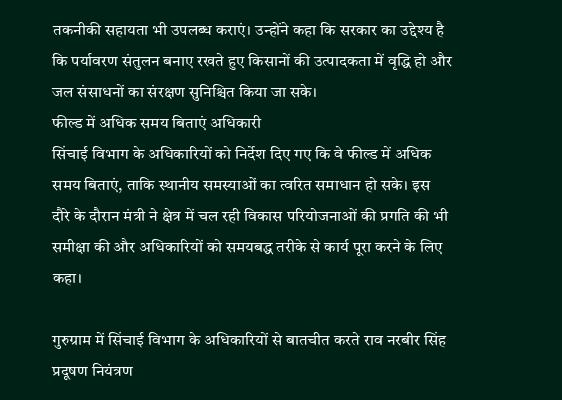तकनीकी सहायता भी उपलब्ध कराएं। उन्होंने कहा कि सरकार का उद्देश्य है कि पर्यावरण संतुलन बनाए रखते हुए किसानों की उत्पादकता में वृद्धि हो और जल संसाधनों का संरक्षण सुनिश्चित किया जा सके।
फील्ड में अधिक समय बिताएं अधिकारी
सिंचाई विभाग के अधिकारियों को निर्देश दिए गए कि वे फील्ड में अधिक समय बिताएं, ताकि स्थानीय समस्याओं का त्वरित समाधान हो सके। इस दौरे के दौरान मंत्री ने क्षेत्र में चल रही विकास परियोजनाओं की प्रगति की भी समीक्षा की और अधिकारियों को समयबद्ध तरीके से कार्य पूरा करने के लिए कहा।

गुरुग्राम में सिंचाई विभाग के अधिकारियों से बातचीत करते राव नरबीर सिंह
प्रदूषण नियंत्रण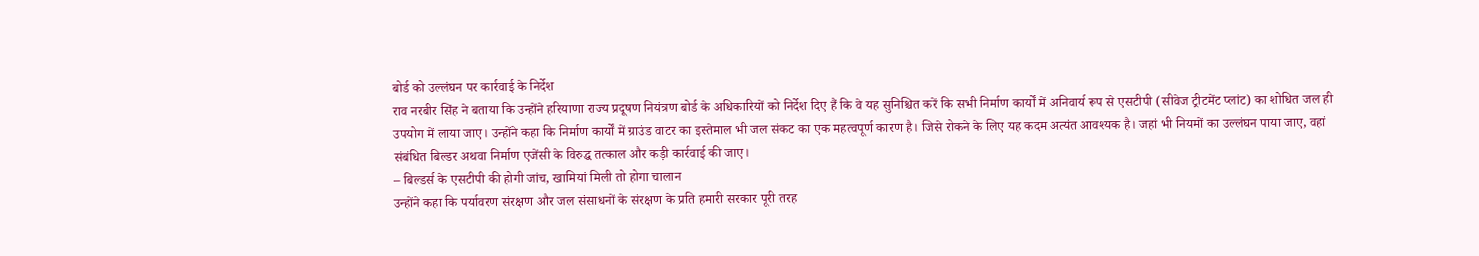बोर्ड को उल्लंघन पर कार्रवाई के निर्देश
राव नरबीर सिंह ने बताया कि उन्होंने हरियाणा राज्य प्रदूषण नियंत्रण बोर्ड के अधिकारियों को निर्देश दिए हैं कि वे यह सुनिश्चित करें कि सभी निर्माण कार्यों में अनिवार्य रूप से एसटीपी (सीवेज ट्रीटमेंट प्लांट) का शोधित जल ही उपयोग में लाया जाए। उन्होंने कहा कि निर्माण कार्यों में ग्राउंड वाटर का इस्तेमाल भी जल संकट का एक महत्वपूर्ण कारण है। जिसे रोकने के लिए यह कदम अत्यंत आवश्यक है। जहां भी नियमों का उल्लंघन पाया जाए, वहां संबंधित बिल्डर अथवा निर्माण एजेंसी के विरुद्ध तत्काल और कड़ी कार्रवाई की जाए।
– बिल्डर्स के एसटीपी की होगी जांच, खामियां मिली तो होगा चालान
उन्होंने कहा कि पर्यावरण संरक्षण और जल संसाधनों के संरक्षण के प्रति हमारी सरकार पूरी तरह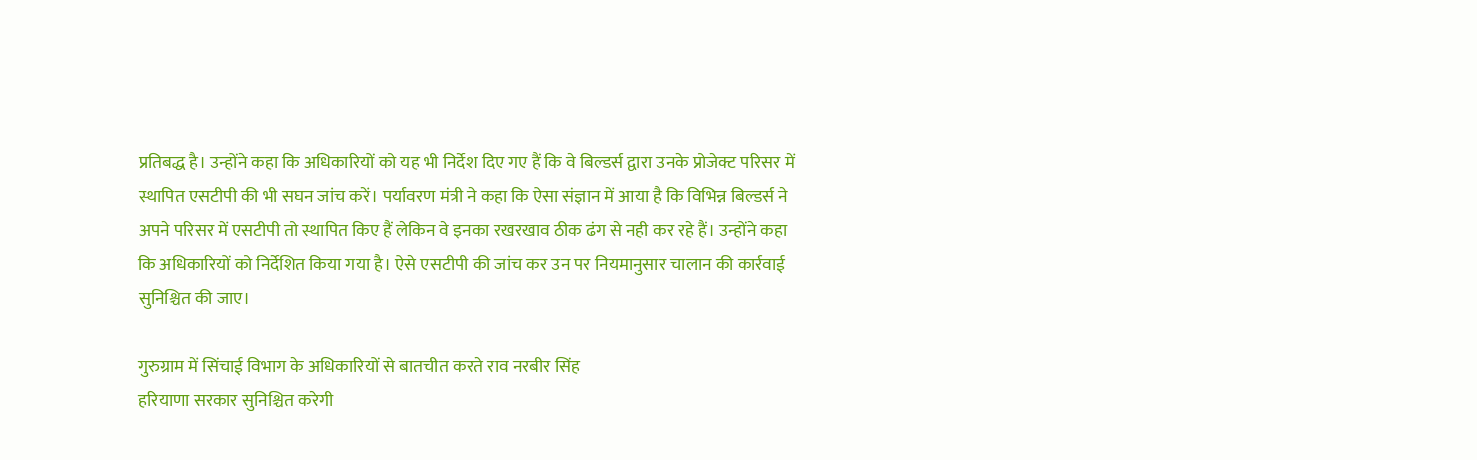प्रतिबद्ध है। उन्होंने कहा कि अधिकारियों को यह भी निर्देश दिए गए हैं कि वे बिल्डर्स द्वारा उनके प्रोजेक्ट परिसर में स्थापित एसटीपी की भी सघन जांच करें। पर्यावरण मंत्री ने कहा कि ऐसा संज्ञान में आया है कि विभिन्न बिल्डर्स ने अपने परिसर में एसटीपी तो स्थापित किए हैं लेकिन वे इनका रखरखाव ठीक ढंग से नही कर रहे हैं। उन्होंने कहा कि अधिकारियों को निर्देशित किया गया है। ऐसे एसटीपी की जांच कर उन पर नियमानुसार चालान की कार्रवाई सुनिश्चित की जाए।

गुरुग्राम में सिंचाई विभाग के अधिकारियों से बातचीत करते राव नरबीर सिंह
हरियाणा सरकार सुनिश्चित करेगी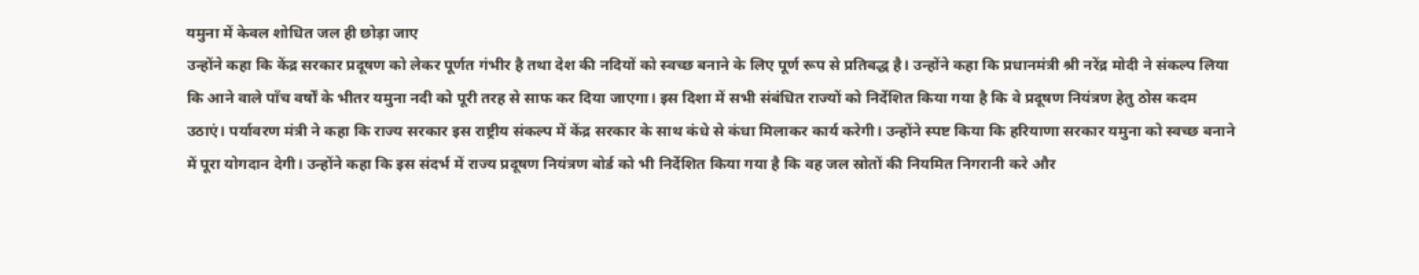यमुना में केवल शोधित जल ही छोड़ा जाए
उन्होंने कहा कि केंद्र सरकार प्रदूषण को लेकर पूर्णत गंभीर है तथा देश की नदियों को स्वच्छ बनाने के लिए पूर्ण रूप से प्रतिबद्ध है। उन्होंने कहा कि प्रधानमंत्री श्री नरेंद्र मोदी ने संकल्प लिया कि आने वाले पाँच वर्षों के भीतर यमुना नदी को पूरी तरह से साफ कर दिया जाएगा। इस दिशा में सभी संबंधित राज्यों को निर्देशित किया गया है कि वे प्रदूषण नियंत्रण हेतु ठोस कदम उठाएं। पर्यावरण मंत्री ने कहा कि राज्य सरकार इस राष्ट्रीय संकल्प में केंद्र सरकार के साथ कंधे से कंधा मिलाकर कार्य करेगी। उन्होंने स्पष्ट किया कि हरियाणा सरकार यमुना को स्वच्छ बनाने में पूरा योगदान देगी। उन्होंने कहा कि इस संदर्भ में राज्य प्रदूषण नियंत्रण बोर्ड को भी निर्देशित किया गया है कि वह जल स्रोतों की नियमित निगरानी करे और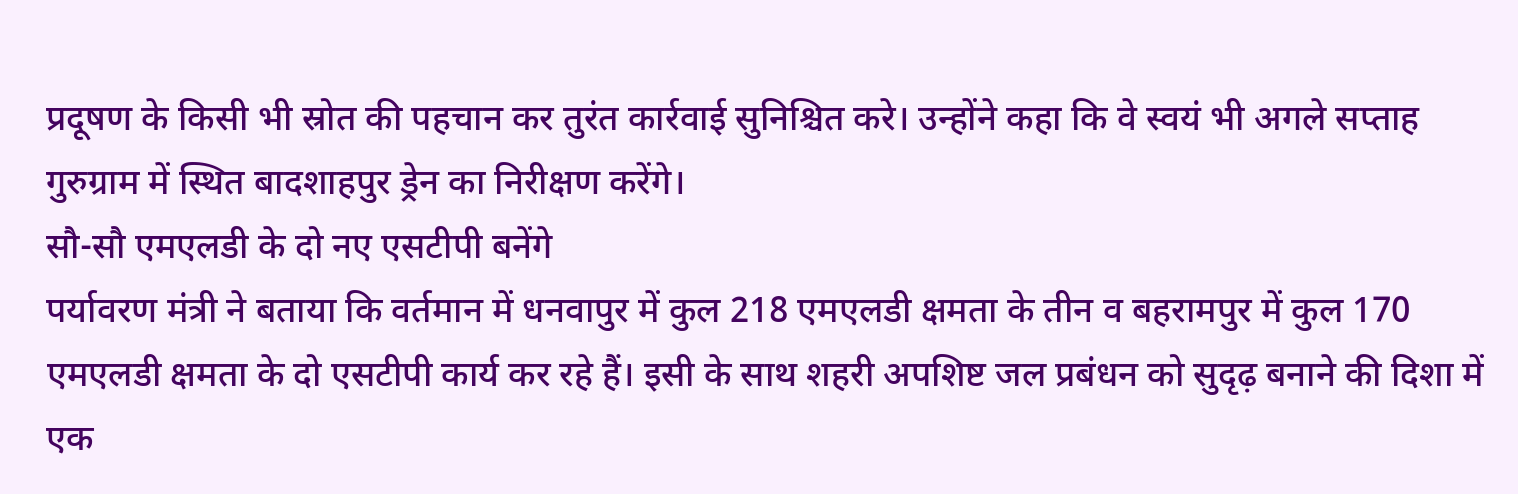प्रदूषण के किसी भी स्रोत की पहचान कर तुरंत कार्रवाई सुनिश्चित करे। उन्होंने कहा कि वे स्वयं भी अगले सप्ताह गुरुग्राम में स्थित बादशाहपुर ड्रेन का निरीक्षण करेंगे।
सौ-सौ एमएलडी के दो नए एसटीपी बनेंगे
पर्यावरण मंत्री ने बताया कि वर्तमान में धनवापुर में कुल 218 एमएलडी क्षमता के तीन व बहरामपुर में कुल 170 एमएलडी क्षमता के दो एसटीपी कार्य कर रहे हैं। इसी के साथ शहरी अपशिष्ट जल प्रबंधन को सुदृढ़ बनाने की दिशा में एक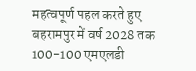महत्वपूर्ण पहल करते हुए बहरामपुर में वर्ष 2028 तक 100-100 एमएलडी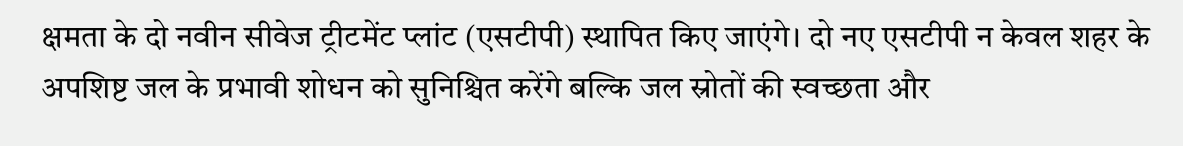क्षमता के दो नवीन सीवेज ट्रीटमेंट प्लांट (एसटीपी) स्थापित किए जाएंगे। दो नए एसटीपी न केवल शहर के अपशिष्ट जल के प्रभावी शोधन को सुनिश्चित करेंगे बल्कि जल स्रोतों की स्वच्छता और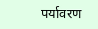पर्यावरण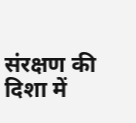संरक्षण की दिशा में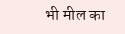भी मील का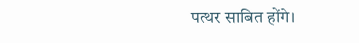पत्थर साबित होंगे।